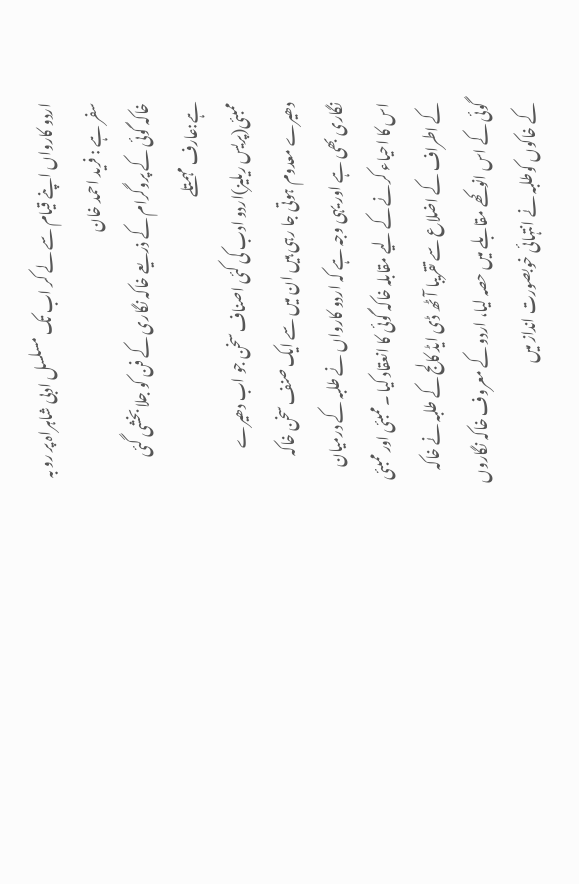اردو کارواں اپنے قیام سے لے کر اب تک مسلسل ادبی شاہراہ پر رو بہ سفر ہے : فرید احمد خان
خاکہ گوئی کے پروگرام کے ذریعے خاکہ نگاری کے فن کو جلا بخشی گئی ہے:عارف مہمتلے
ممبئی(پریس ریلیز)اردو ادب کی کئی اصناف سخن جو اب دھیرے دھیرے معدوم ہوتی جا رہی ہیں ان میں سے ایک صنف سخن خاکہ نگاری بھی ہے اور یہی وجہ ہے کہ اردو کارواں نے طلبہ کے درمیان اس کا احیاء کرنے کے لیے مقابلہ خاکہ گوئی کا انعقاد کیا ۔ممبئی اور ممبئی کے اطراف کے اضلاع سے تقریبا آٹھ ڈی ایڈ کالج کے طلبہ نے خاکہ گوئی کے اس انوکھے مقابلے میں حصہ لیا، اردو کے معروف خاکہ نگاروں کے خاکوں کوطلبہ نے انتہائی خوبصورت انداز میں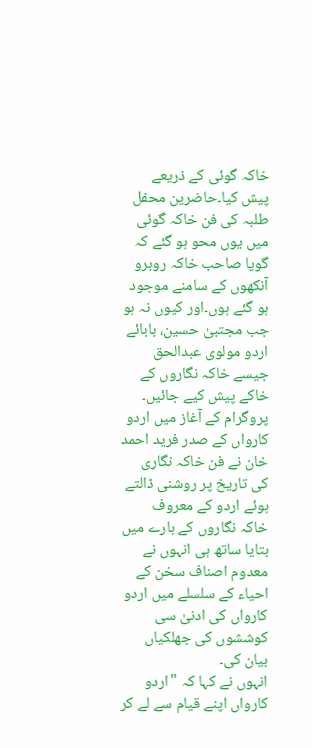خاکہ گوئی کے ذریعے پیش کیا۔حاضرین محفل طلبہ کی فن خاکہ گوئی میں یوں محو ہو گئے کہ گویا صاحب خاکہ روبرو آنکھوں کے سامنے موجود ہو گئے ہوں۔اور کیوں نہ ہو جب مجتبیٰ حسین، بابائے اردو مولوی عبدالحق جیسے خاکہ نگاروں کے خاکے پیش کیے جائیں۔
پروگرام کے آغاز میں اردو کارواں کے صدر فرید احمد خان نے فن خاکہ نگاری کی تاریخ پر روشنی ڈالتے ہوئے اردو کے معروف خاکہ نگاروں کے بارے میں بتایا ساتھ ہی انہوں نے معدوم اصناف سخن کے احیاء کے سلسلے میں اردو کارواں کی ادنیٰ سی کوششوں کی جھلکیاں بیان کی۔
انہوں نے کہا کہ "اردو کارواں اپنے قیام سے لے کر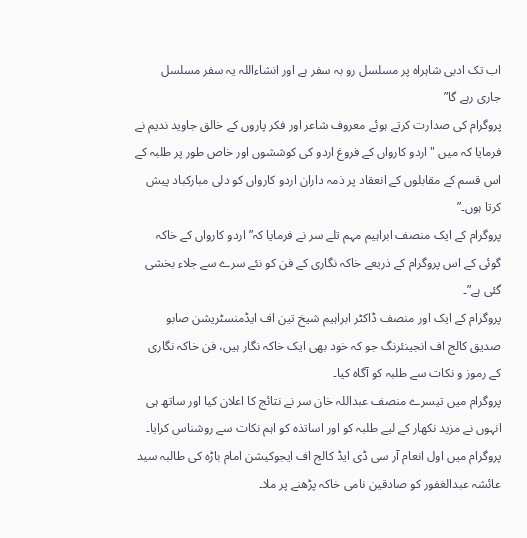اب تک ادبی شاہراہ پر مسلسل رو بہ سفر ہے اور انشاءاللہ یہ سفر مسلسل جاری رہے گا”
پروگرام کی صدارت کرتے ہوئے معروف شاعر اور فکر پاروں کے خالق جاوید ندیم نے فرمایا کہ میں "اردو کارواں کے فروغ اردو کی کوششوں اور خاص طور پر طلبہ کے اس قسم کے مقابلوں کے انعقاد پر ذمہ داران اردو کارواں کو دلی مبارکباد پیش کرتا ہوں۔”
پروگرام کے ایک منصف ابراہیم مہم تلے سر نے فرمایا کہ” اردو کارواں کے خاکہ گوئی کے اس پروگرام کے ذریعے خاکہ نگاری کے فن کو نئے سرے سے جلاء بخشی گئی ہے”۔
پروگرام کے ایک اور منصف ڈاکٹر ابراہیم شیخ تین اف ایڈمنسٹریشن صابو صدیق کالج اف انجینئرنگ جو کہ خود بھی ایک خاکہ نگار ہیں، فن خاکہ نگاری کے رموز و نکات سے طلبہ کو آگاہ کیا۔
پروگرام میں تیسرے منصف عبداللہ خان سر نے نتائج کا اعلان کیا اور ساتھ ہی انہوں نے مزید نکھار کے لیے طلبہ کو اور اساتذہ کو اہم نکات سے روشناس کرایا۔
پروگرام میں اول انعام آر سی ڈی ایڈ کالج اف ایجوکیشن امام باڑہ کی طالبہ سید عائشہ عبدالغفور کو صادقین نامی خاکہ پڑھنے پر ملا۔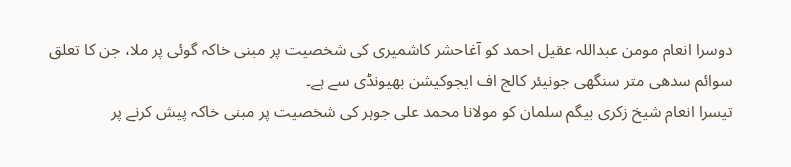دوسرا انعام مومن عبداللہ عقیل احمد کو آغاحشر کاشمیری کی شخصیت پر مبنی خاکہ گوئی پر ملا، جن کا تعلق سوائم سدھی متر سنگھی جونیئر کالج اف ایجوکیشن بھیونڈی سے ہے۔
تیسرا انعام شیخ زکری بیگم سلمان کو مولانا محمد علی جوہر کی شخصیت پر مبنی خاکہ پیش کرنے پر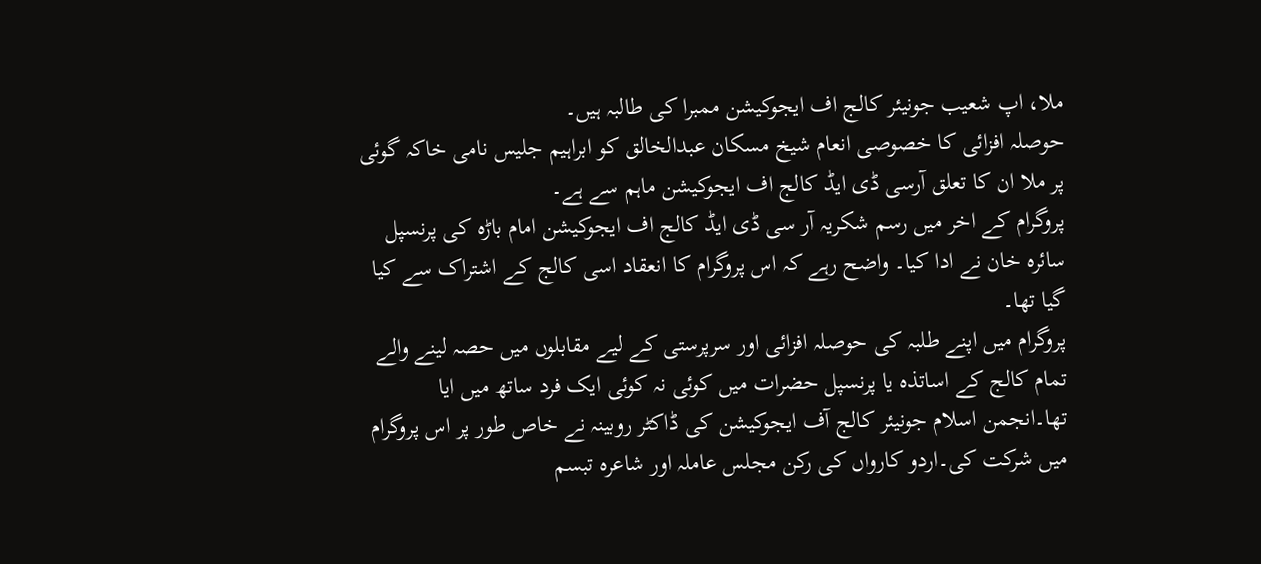ملا، اپ شعیب جونیئر کالج اف ایجوکیشن ممبرا کی طالبہ ہیں۔
حوصلہ افزائی کا خصوصی انعام شیخ مسکان عبدالخالق کو ابراہیم جلیس نامی خاکہ گوئی پر ملا ان کا تعلق آرسی ڈی ایڈ کالج اف ایجوکیشن ماہم سے ہے۔
پروگرام کے اخر میں رسم شکریہ آر سی ڈی ایڈ کالج اف ایجوکیشن امام باڑہ کی پرنسپل سائرہ خان نے ادا کیا۔ واضح رہے کہ اس پروگرام کا انعقاد اسی کالج کے اشتراک سے کیا گیا تھا۔
پروگرام میں اپنے طلبہ کی حوصلہ افزائی اور سرپرستی کے لیے مقابلوں میں حصہ لینے والے تمام کالج کے اساتذہ یا پرنسپل حضرات میں کوئی نہ کوئی ایک فرد ساتھ میں ایا تھا۔انجمن اسلام جونیئر کالج آف ایجوکیشن کی ڈاکٹر روبینہ نے خاص طور پر اس پروگرام میں شرکت کی۔اردو کارواں کی رکن مجلس عاملہ اور شاعرہ تبسم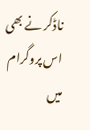ناڈکر نے بھی اس پروگرام میں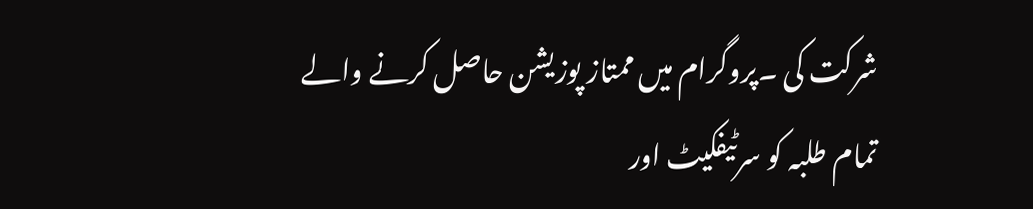شرکت کی ۔پروگرام میں ممتاز پوزیشن حاصل کرنے والے تمام طلبہ کو سرٹیفکیٹ اور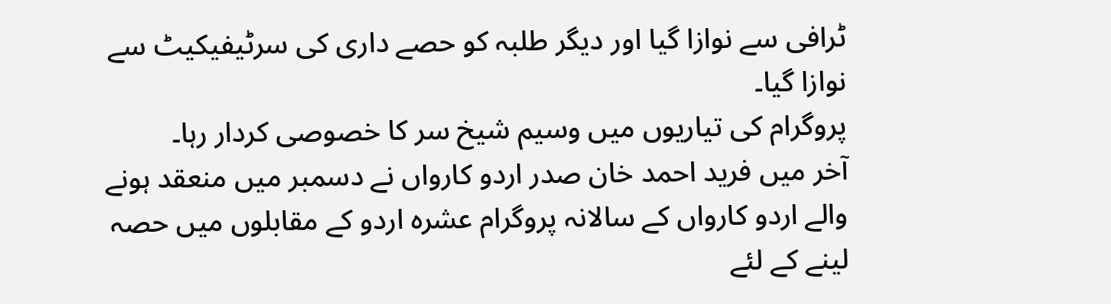ٹرافی سے نوازا گیا اور دیگر طلبہ کو حصے داری کی سرٹیفیکیٹ سے نوازا گیا۔
پروگرام کی تیاریوں میں وسیم شیخ سر کا خصوصی کردار رہا۔
آخر میں فرید احمد خان صدر اردو کارواں نے دسمبر میں منعقد ہونے والے اردو کارواں کے سالانہ پروگرام عشرہ اردو کے مقابلوں میں حصہ لینے کے لئے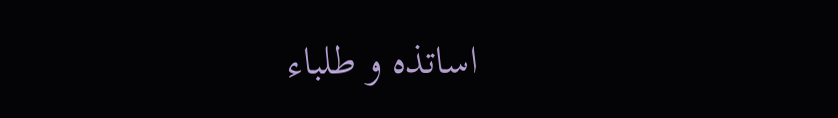اساتذہ و طلباء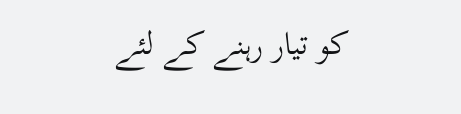کو تیار رہنے کے لئے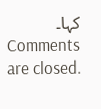کہا۔
Comments are closed.